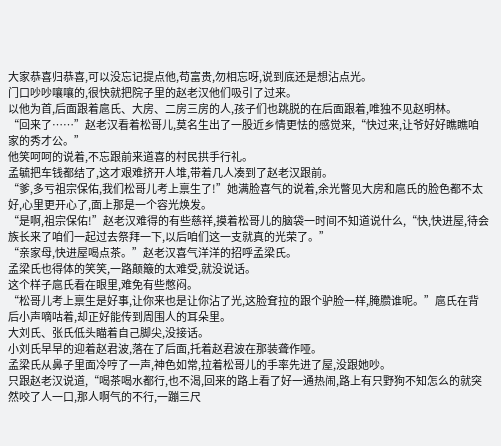大家恭喜归恭喜,可以没忘记提点他,苟富贵,勿相忘呀,说到底还是想沾点光。
门口吵吵嚷嚷的,很快就把院子里的赵老汉他们吸引了过来。
以他为首,后面跟着扈氏、大房、二房三房的人,孩子们也跳脱的在后面跟着,唯独不见赵明林。
“回来了……”赵老汉看着松哥儿,莫名生出了一股近乡情更怯的感觉来,“快过来,让爷好好瞧瞧咱家的秀才公。”
他笑呵呵的说着,不忘跟前来道喜的村民拱手行礼。
孟毓把车钱都结了,这才艰难挤开人堆,带着几人凑到了赵老汉跟前。
“爹,多亏祖宗保佑,我们松哥儿考上禀生了!”她满脸喜气的说着,余光瞥见大房和扈氏的脸色都不太好,心里更开心了,面上那是一个容光焕发。
“是啊,祖宗保佑!”赵老汉难得的有些慈祥,摸着松哥儿的脑袋一时间不知道说什么,“快,快进屋,待会族长来了咱们一起过去祭拜一下,以后咱们这一支就真的光荣了。”
“亲家母,快进屋喝点茶。”赵老汉喜气洋洋的招呼孟梁氏。
孟梁氏也得体的笑笑,一路颠簸的太难受,就没说话。
这个样子扈氏看在眼里,难免有些憋闷。
“松哥儿考上禀生是好事,让你来也是让你沾了光,这脸耷拉的跟个驴脸一样,腌臜谁呢。”扈氏在背后小声嘀咕着,却正好能传到周围人的耳朵里。
大刘氏、张氏低头瞄着自己脚尖,没接话。
小刘氏早早的迎着赵君波,落在了后面,托着赵君波在那装聋作哑。
孟梁氏从鼻子里面冷哼了一声,神色如常,拉着松哥儿的手率先进了屋,没跟她吵。
只跟赵老汉说道,“喝茶喝水都行,也不渴,回来的路上看了好一通热闹,路上有只野狗不知怎么的就突然咬了人一口,那人啊气的不行,一蹦三尺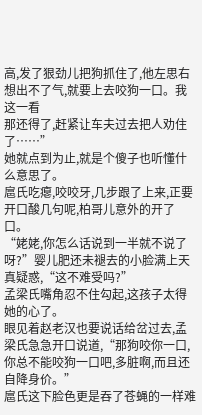高,发了狠劲儿把狗抓住了,他左思右想出不了气,就要上去咬狗一口。我这一看
那还得了,赶紧让车夫过去把人劝住了……”
她就点到为止,就是个傻子也听懂什么意思了。
扈氏吃瘪,咬咬牙,几步跟了上来,正要开口酸几句呢,柏哥儿意外的开了口。
“姥姥,你怎么话说到一半就不说了呀?”婴儿肥还未褪去的小脸满上天真疑惑,“这不难受吗?”
孟梁氏嘴角忍不住勾起,这孩子太得她的心了。
眼见着赵老汉也要说话给岔过去,孟梁氏急急开口说道,“那狗咬你一口,你总不能咬狗一口吧,多脏啊,而且还自降身价。”
扈氏这下脸色更是吞了苍蝇的一样难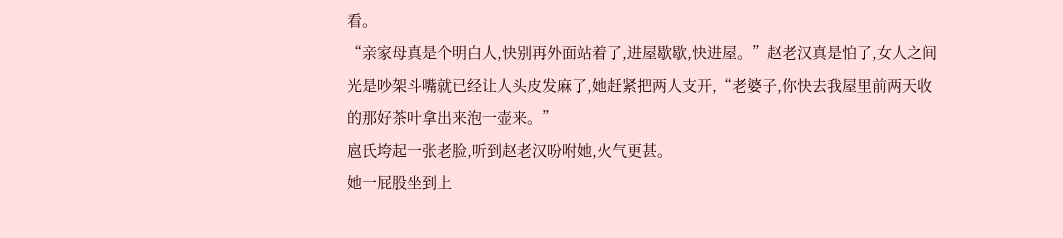看。
“亲家母真是个明白人,快别再外面站着了,进屋歇歇,快进屋。”赵老汉真是怕了,女人之间光是吵架斗嘴就已经让人头皮发麻了,她赶紧把两人支开,“老婆子,你快去我屋里前两天收的那好茶叶拿出来泡一壶来。”
扈氏垮起一张老脸,听到赵老汉吩咐她,火气更甚。
她一屁股坐到上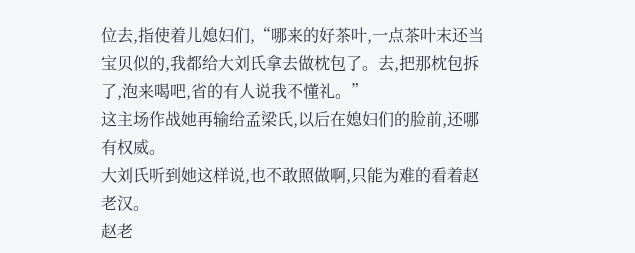位去,指使着儿媳妇们,“哪来的好茶叶,一点茶叶末还当宝贝似的,我都给大刘氏拿去做枕包了。去,把那枕包拆了,泡来喝吧,省的有人说我不懂礼。”
这主场作战她再输给孟梁氏,以后在媳妇们的脸前,还哪有权威。
大刘氏听到她这样说,也不敢照做啊,只能为难的看着赵老汉。
赵老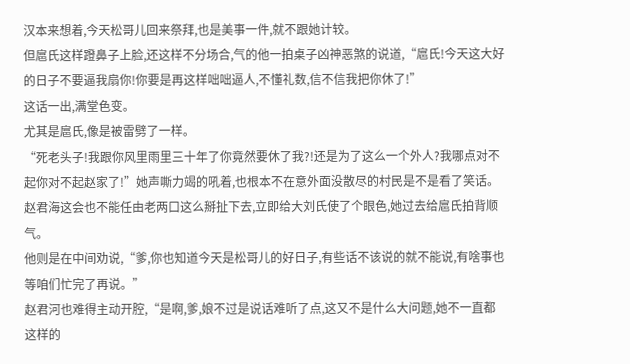汉本来想着,今天松哥儿回来祭拜,也是美事一件,就不跟她计较。
但扈氏这样蹬鼻子上脸,还这样不分场合,气的他一拍桌子凶神恶煞的说道,“扈氏!今天这大好的日子不要逼我扇你!你要是再这样咄咄逼人,不懂礼数,信不信我把你休了!”
这话一出,满堂色变。
尤其是扈氏,像是被雷劈了一样。
“死老头子!我跟你风里雨里三十年了你竟然要休了我?!还是为了这么一个外人?我哪点对不起你对不起赵家了!”她声嘶力竭的吼着,也根本不在意外面没散尽的村民是不是看了笑话。
赵君海这会也不能任由老两口这么掰扯下去,立即给大刘氏使了个眼色,她过去给扈氏拍背顺气。
他则是在中间劝说,“爹,你也知道今天是松哥儿的好日子,有些话不该说的就不能说,有啥事也等咱们忙完了再说。”
赵君河也难得主动开腔,“是啊,爹,娘不过是说话难听了点,这又不是什么大问题,她不一直都这样的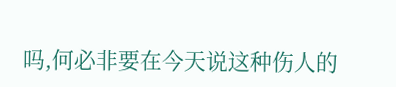吗,何必非要在今天说这种伤人的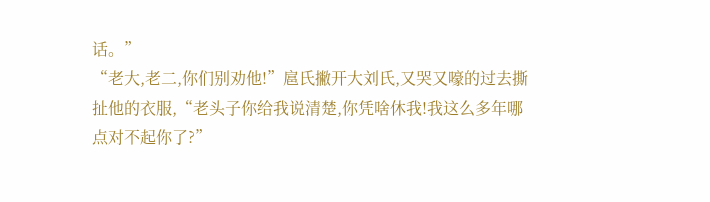话。”
“老大,老二,你们别劝他!”扈氏撇开大刘氏,又哭又嚎的过去撕扯他的衣服,“老头子你给我说清楚,你凭啥休我!我这么多年哪点对不起你了?”